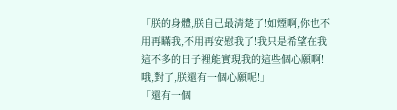「朕的身體,朕自己最清楚了!如煙啊,你也不用再瞞我,不用再安慰我了!我只是希望在我這不多的日子裡能實現我的這些個心願啊!哦,對了,朕還有一個心願呢!」
「還有一個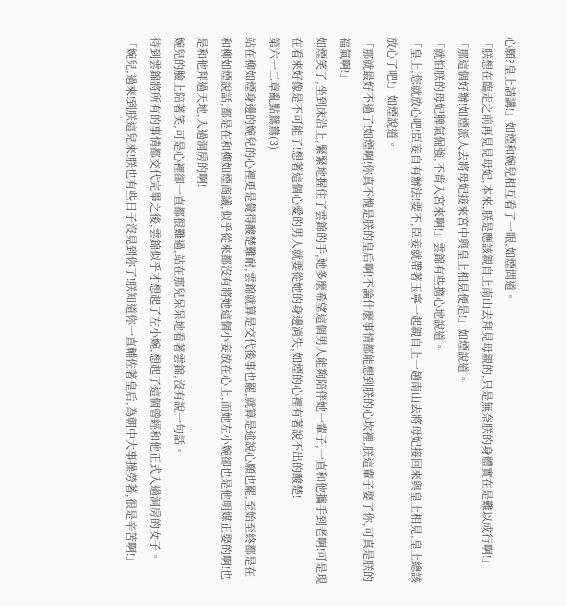心願?皇上請講!」如煙和婉兒相互看了一眼,如煙問道。
「朕想在臨走之前再見見母妃,本來,朕是應該親自上南山去拜見母親的,只是無奈朕的身體實在是難以成行啊!」
「那這個好辦!如煙派人去將母妃接來宮中與皇上相見便是!」如煙說道。
「就怕朕的母妃脾氣倔強,不肯入宮來啊!」雲錦有些擔心地說道。
「皇上,您就放心吧!臣妾自有辦法!要不,臣妾就帶著玉寧一起親自上一趟南山去將母妃接回來與皇上相見,皇上總該放心了吧!」如煙說道。
「那就最好不過了!如煙啊!你真不愧是朕的皇后啊!不論什麼事情都能想到朕的心坎裡,朕這輩子娶了你,可真是朕的福氣啊!」
如煙笑了,坐到床沿上,緊緊地握住了雲錦的手,她多麼希望這個男人能夠陪伴她一輩子,一直和他攜手到老啊!可是現在看來好像是不可能了!想著這個心愛的男人就要從她的身邊消失,如煙的心裡有著說不出的酸楚!
第六一二章亂點鴛鴦(3)
站在柳如煙身邊的婉兒的心裡更是覺得酸楚難耐,雲錦就算是交代後事也罷,就算是述說心願也罷,至始至終都是在和柳如煙說話,都是在和柳如煙商議,似乎從來都沒有將她這個小妾放在心上,而她左小婉卻也是他明媒正娶的啊!也是和他拜過天地,入過洞房的啊!
婉兒的臉上陪著笑,可是心裡卻一直都很難過,站在那兒呆呆地看著雲錦,沒有說一句話。
待到雲錦將所有的事情都交代完畢之後,雲錦似乎才想起了左小婉,想起了這個曾經和他正式入過洞房的女子。
「婉兒,過來!到朕這兒來!朕也有些日子沒見到你了!朕知道你一直輔佐著皇后,為朝中大事操勞著,很是辛苦啊!」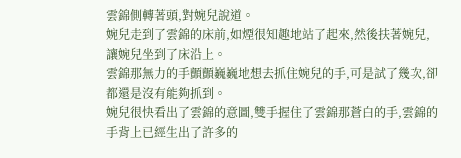雲錦側轉著頭,對婉兒說道。
婉兒走到了雲錦的床前,如煙很知趣地站了起來,然後扶著婉兒,讓婉兒坐到了床沿上。
雲錦那無力的手顫顫巍巍地想去抓住婉兒的手,可是試了幾次,卻都還是沒有能夠抓到。
婉兒很快看出了雲錦的意圖,雙手握住了雲錦那蒼白的手,雲錦的手背上已經生出了許多的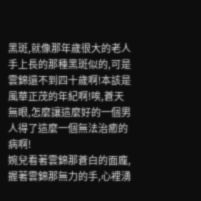黑斑,就像那年歲很大的老人手上長的那種黑斑似的,可是雲錦還不到四十歲啊!本該是風華正茂的年紀啊!唉,蒼天無眼,怎麼讓這麼好的一個男人得了這麼一個無法治癒的病啊!
婉兒看著雲錦那蒼白的面龐,握著雲錦那無力的手,心裡湧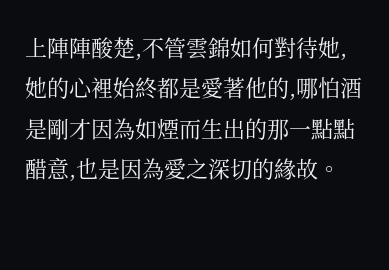上陣陣酸楚,不管雲錦如何對待她,她的心裡始終都是愛著他的,哪怕酒是剛才因為如煙而生出的那一點點醋意,也是因為愛之深切的緣故。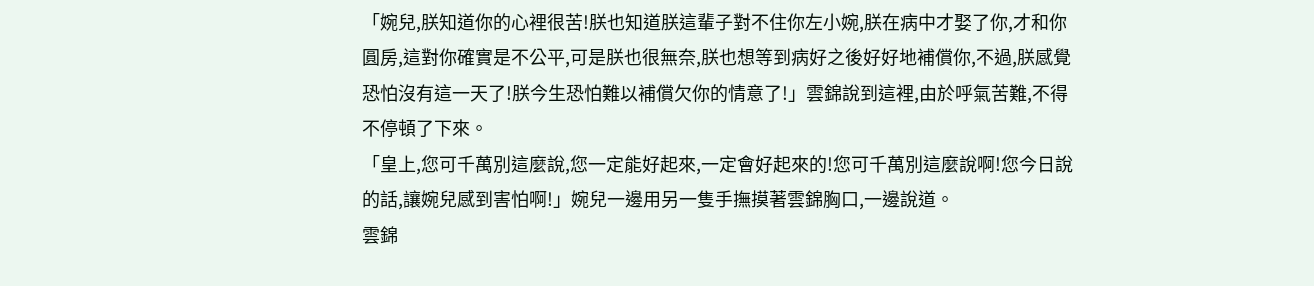「婉兒,朕知道你的心裡很苦!朕也知道朕這輩子對不住你左小婉,朕在病中才娶了你,才和你圓房,這對你確實是不公平,可是朕也很無奈,朕也想等到病好之後好好地補償你,不過,朕感覺恐怕沒有這一天了!朕今生恐怕難以補償欠你的情意了!」雲錦說到這裡,由於呼氣苦難,不得不停頓了下來。
「皇上,您可千萬別這麼說,您一定能好起來,一定會好起來的!您可千萬別這麼說啊!您今日說的話,讓婉兒感到害怕啊!」婉兒一邊用另一隻手撫摸著雲錦胸口,一邊說道。
雲錦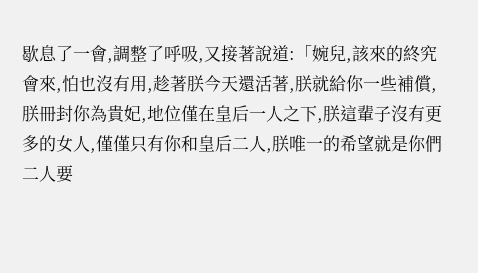歇息了一會,調整了呼吸,又接著說道:「婉兒,該來的終究會來,怕也沒有用,趁著朕今天還活著,朕就給你一些補償,朕冊封你為貴妃,地位僅在皇后一人之下,朕這輩子沒有更多的女人,僅僅只有你和皇后二人,朕唯一的希望就是你們二人要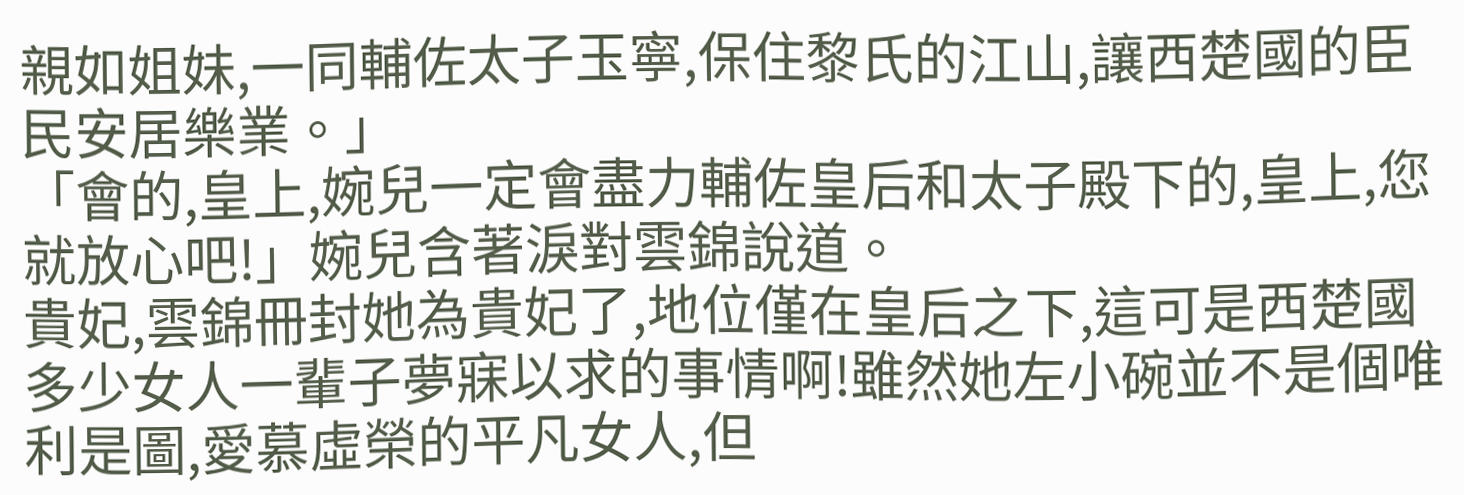親如姐妹,一同輔佐太子玉寧,保住黎氏的江山,讓西楚國的臣民安居樂業。」
「會的,皇上,婉兒一定會盡力輔佐皇后和太子殿下的,皇上,您就放心吧!」婉兒含著淚對雲錦說道。
貴妃,雲錦冊封她為貴妃了,地位僅在皇后之下,這可是西楚國多少女人一輩子夢寐以求的事情啊!雖然她左小碗並不是個唯利是圖,愛慕虛榮的平凡女人,但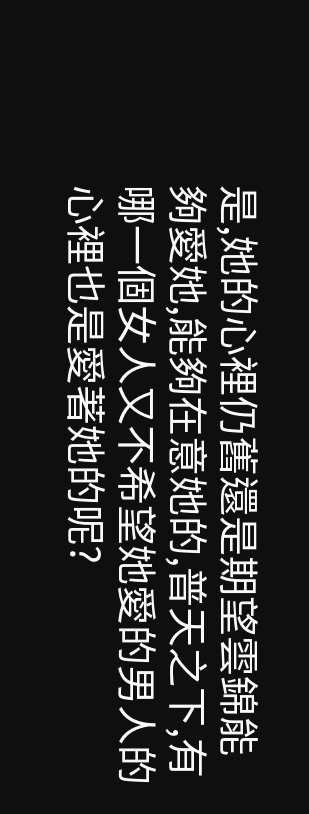是,她的心裡仍舊還是期望雲錦能夠愛她,能夠在意她的,普天之下,有哪一個女人又不希望她愛的男人的心裡也是愛著她的呢?